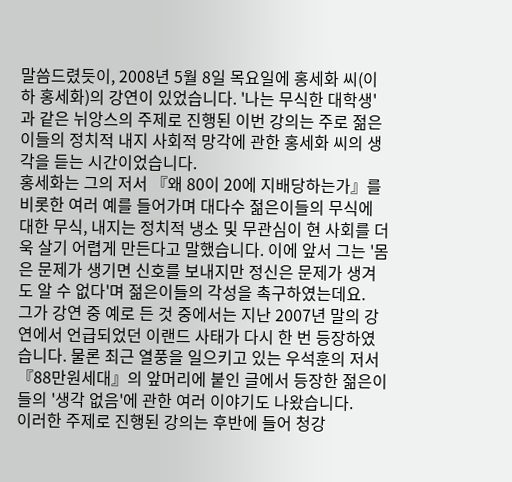말씀드렸듯이, 2008년 5월 8일 목요일에 홍세화 씨(이하 홍세화)의 강연이 있었습니다. '나는 무식한 대학생' 과 같은 뉘앙스의 주제로 진행된 이번 강의는 주로 젊은이들의 정치적 내지 사회적 망각에 관한 홍세화 씨의 생각을 듣는 시간이었습니다.
홍세화는 그의 저서 『왜 80이 20에 지배당하는가』를 비롯한 여러 예를 들어가며 대다수 젊은이들의 무식에 대한 무식, 내지는 정치적 냉소 및 무관심이 현 사회를 더욱 살기 어렵게 만든다고 말했습니다. 이에 앞서 그는 '몸은 문제가 생기면 신호를 보내지만 정신은 문제가 생겨도 알 수 없다'며 젊은이들의 각성을 촉구하였는데요.
그가 강연 중 예로 든 것 중에서는 지난 2007년 말의 강연에서 언급되었던 이랜드 사태가 다시 한 번 등장하였습니다. 물론 최근 열풍을 일으키고 있는 우석훈의 저서 『88만원세대』의 앞머리에 붙인 글에서 등장한 젊은이들의 '생각 없음'에 관한 여러 이야기도 나왔습니다.
이러한 주제로 진행된 강의는 후반에 들어 청강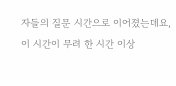자들의 질문 시간으로 이어졌는데요, 이 시간이 무려 한 시간 이상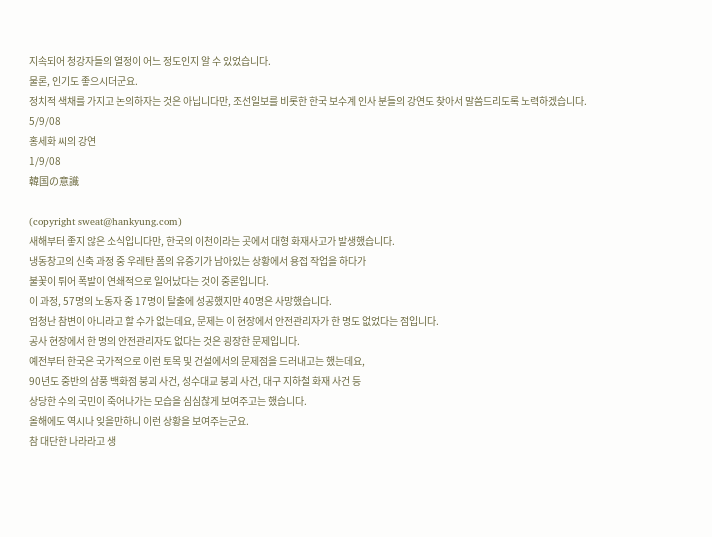지속되어 청강자들의 열정이 어느 정도인지 알 수 있었습니다.
물론, 인기도 좋으시더군요.
정치적 색채를 가지고 논의하자는 것은 아닙니다만, 조선일보를 비롯한 한국 보수계 인사 분들의 강연도 찾아서 말씀드리도록 노력하겠습니다.
5/9/08
홍세화 씨의 강연
1/9/08
韓国の意識

(copyright sweat@hankyung.com)
새해부터 좋지 않은 소식입니다만, 한국의 이천이라는 곳에서 대형 화재사고가 발생했습니다.
냉동창고의 신축 과정 중 우레탄 폼의 유증기가 남아있는 상황에서 용접 작업을 하다가
불꽃이 튀어 폭발이 연쇄적으로 일어났다는 것이 중론입니다.
이 과정, 57명의 노동자 중 17명이 탈출에 성공했지만 40명은 사망했습니다.
엄청난 참변이 아니라고 할 수가 없는데요, 문제는 이 현장에서 안전관리자가 한 명도 없었다는 점입니다.
공사 현장에서 한 명의 안전관리자도 없다는 것은 굉장한 문제입니다.
예전부터 한국은 국가적으로 이런 토목 및 건설에서의 문제점을 드러내고는 했는데요,
90년도 중반의 삼풍 백화점 붕괴 사건, 성수대교 붕괴 사건, 대구 지하철 화재 사건 등
상당한 수의 국민이 죽어나가는 모습을 심심찮게 보여주고는 했습니다.
올해에도 역시나 잊을만하니 이런 상황을 보여주는군요.
참 대단한 나라라고 생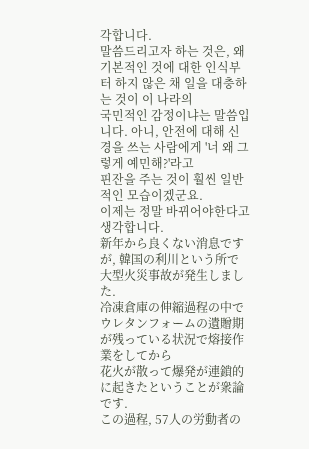각합니다.
말씀드리고자 하는 것은, 왜 기본적인 것에 대한 인식부터 하지 않은 채 일을 대충하는 것이 이 나라의
국민적인 감정이냐는 말씀입니다. 아니, 안전에 대해 신경을 쓰는 사람에게 '너 왜 그렇게 예민해?'라고
핀잔을 주는 것이 훨씬 일반적인 모습이겠군요.
이제는 정말 바뀌어야한다고 생각합니다.
新年から良くない消息ですが, 韓国の利川という所で大型火災事故が発生しました.
冷凍倉庫の伸縮過程の中でウレタンフォームの遺贈期が残っている状況で熔接作業をしてから
花火が散って爆発が連鎖的に起きたということが衆論です.
この過程, 57人の労動者の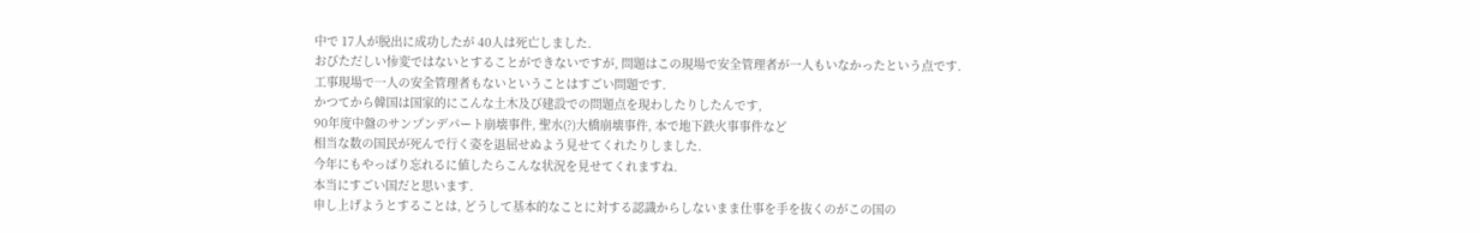中で 17人が脱出に成功したが 40人は死亡しました.
おびただしい惨変ではないとすることができないですが, 問題はこの現場で安全管理者が一人もいなかったという点です.
工事現場で一人の安全管理者もないということはすごい問題です.
かつてから韓国は国家的にこんな土木及び建設での問題点を現わしたりしたんです,
90年度中盤のサンプンデパート崩壊事件, 聖水(?)大橋崩壊事件, 本で地下鉄火事事件など
相当な数の国民が死んで行く姿を退屈せぬよう見せてくれたりしました.
今年にもやっぱり忘れるに値したらこんな状況を見せてくれますね.
本当にすごい国だと思います.
申し上げようとすることは, どうして基本的なことに対する認識からしないまま仕事を手を抜くのがこの国の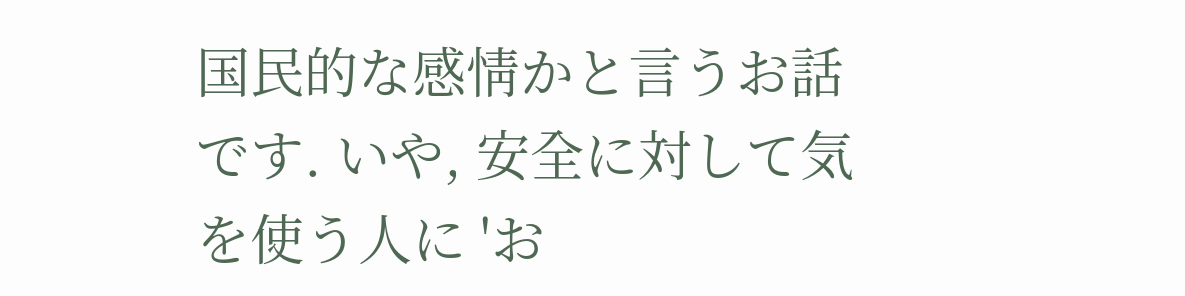国民的な感情かと言うお話です. いや, 安全に対して気を使う人に 'お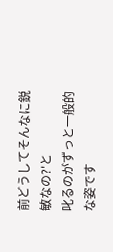前どうしてそんなに鋭敏なの?'と
叱るのがずっと一般的な姿です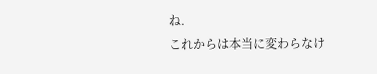ね.
これからは本当に変わらなけ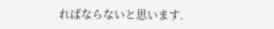ればならないと思います.